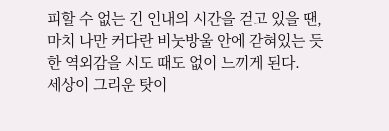피할 수 없는 긴 인내의 시간을 걷고 있을 땐, 마치 나만 커다란 비눗방울 안에 갇혀있는 듯한 역외감을 시도 때도 없이 느끼게 된다.
세상이 그리운 탓이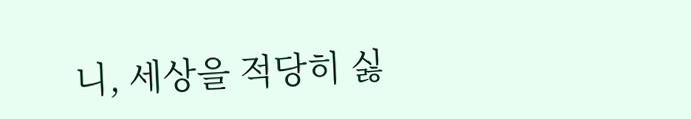니, 세상을 적당히 싫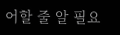어할 줄 알 필요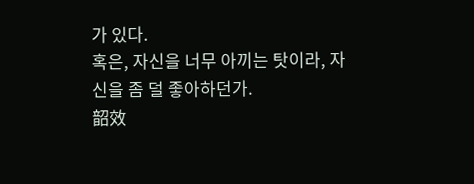가 있다.
혹은, 자신을 너무 아끼는 탓이라, 자신을 좀 덜 좋아하던가.
韶效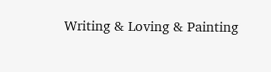Writing & Loving & Painting